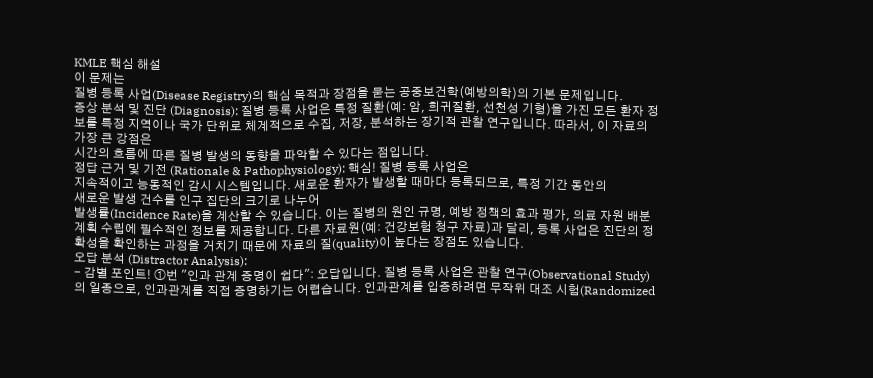KMLE 핵심 해설
이 문제는
질병 등록 사업(Disease Registry)의 핵심 목적과 장점을 묻는 공중보건학(예방의학)의 기본 문제입니다.
증상 분석 및 진단 (Diagnosis): 질병 등록 사업은 특정 질환(예: 암, 희귀질환, 선천성 기형)을 가진 모든 환자 정보를 특정 지역이나 국가 단위로 체계적으로 수집, 저장, 분석하는 장기적 관찰 연구입니다. 따라서, 이 자료의 가장 큰 강점은
시간의 흐름에 따른 질병 발생의 동향을 파악할 수 있다는 점입니다.
정답 근거 및 기전 (Rationale & Pathophysiology): 핵심! 질병 등록 사업은
지속적이고 능동적인 감시 시스템입니다. 새로운 환자가 발생할 때마다 등록되므로, 특정 기간 동안의
새로운 발생 건수를 인구 집단의 크기로 나누어
발생률(Incidence Rate)을 계산할 수 있습니다. 이는 질병의 원인 규명, 예방 정책의 효과 평가, 의료 자원 배분 계획 수립에 필수적인 정보를 제공합니다. 다른 자료원(예: 건강보험 청구 자료)과 달리, 등록 사업은 진단의 정확성을 확인하는 과정을 거치기 때문에 자료의 질(quality)이 높다는 장점도 있습니다.
오답 분석 (Distractor Analysis):
- 감별 포인트! ①번 "인과 관계 증명이 쉽다": 오답입니다. 질병 등록 사업은 관찰 연구(Observational Study)의 일종으로, 인과관계를 직접 증명하기는 어렵습니다. 인과관계를 입증하려면 무작위 대조 시험(Randomized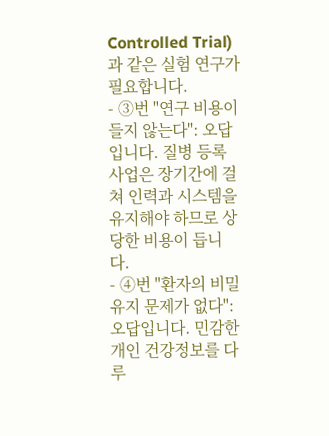Controlled Trial)과 같은 실험 연구가 필요합니다.
- ③번 "연구 비용이 들지 않는다": 오답입니다. 질병 등록 사업은 장기간에 걸쳐 인력과 시스템을 유지해야 하므로 상당한 비용이 듭니다.
- ④번 "환자의 비밀 유지 문제가 없다": 오답입니다. 민감한 개인 건강정보를 다루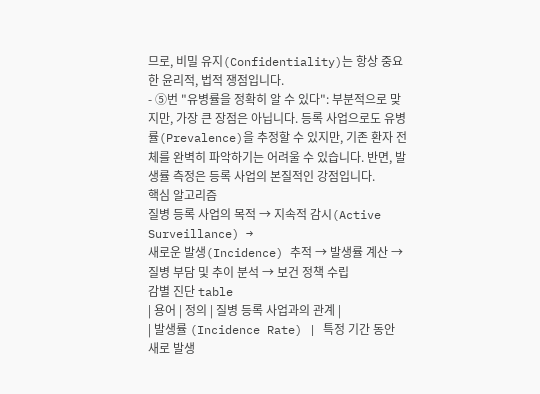므로, 비밀 유지(Confidentiality)는 항상 중요한 윤리적, 법적 쟁점입니다.
- ⑤번 "유병률을 정확히 알 수 있다": 부분적으로 맞지만, 가장 큰 장점은 아닙니다. 등록 사업으로도 유병률(Prevalence)을 추정할 수 있지만, 기존 환자 전체를 완벽히 파악하기는 어려울 수 있습니다. 반면, 발생률 측정은 등록 사업의 본질적인 강점입니다.
핵심 알고리즘
질병 등록 사업의 목적 → 지속적 감시(Active Surveillance) →
새로운 발생(Incidence) 추적 → 발생률 계산 → 질병 부담 및 추이 분석 → 보건 정책 수립
감별 진단 table
| 용어 | 정의 | 질병 등록 사업과의 관계 |
| 발생률 (Incidence Rate) | 특정 기간 동안 새로 발생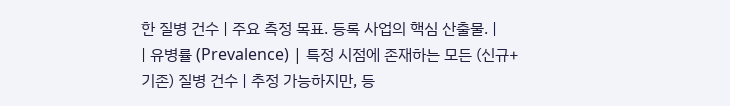한 질병 건수 | 주요 측정 목표. 등록 사업의 핵심 산출물. |
| 유병률 (Prevalence) | 특정 시점에 존재하는 모든 (신규+기존) 질병 건수 | 추정 가능하지만, 등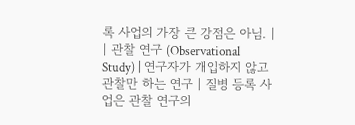록 사업의 가장 큰 강점은 아님. |
| 관찰 연구 (Observational Study) | 연구자가 개입하지 않고 관찰만 하는 연구 | 질병 등록 사업은 관찰 연구의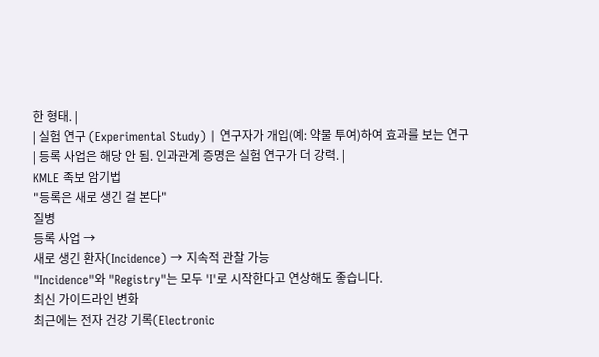한 형태. |
| 실험 연구 (Experimental Study) | 연구자가 개입(예: 약물 투여)하여 효과를 보는 연구 | 등록 사업은 해당 안 됨. 인과관계 증명은 실험 연구가 더 강력. |
KMLE 족보 암기법
"등록은 새로 생긴 걸 본다"
질병
등록 사업 →
새로 생긴 환자(Incidence) → 지속적 관찰 가능
"Incidence"와 "Registry"는 모두 'I'로 시작한다고 연상해도 좋습니다.
최신 가이드라인 변화
최근에는 전자 건강 기록(Electronic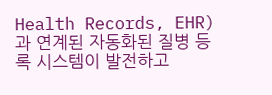Health Records, EHR)과 연계된 자동화된 질병 등록 시스템이 발전하고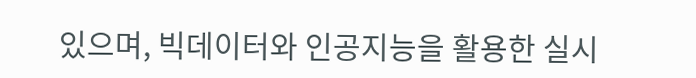있으며, 빅데이터와 인공지능을 활용한 실시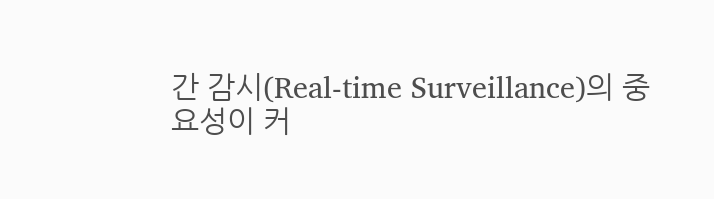간 감시(Real-time Surveillance)의 중요성이 커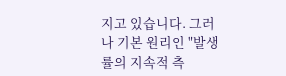지고 있습니다. 그러나 기본 원리인 "발생률의 지속적 측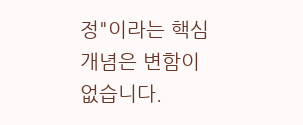정"이라는 핵심 개념은 변함이 없습니다.